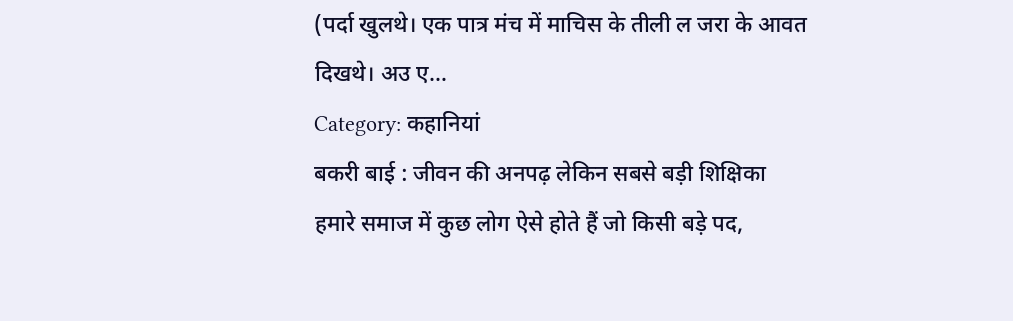(पर्दा खुलथे। एक पात्र मंच में माचिस के तीली ल जरा के आवत दिखथे। अउ ए…
Category: कहानियां
बकरी बाई : जीवन की अनपढ़ लेकिन सबसे बड़ी शिक्षिका
हमारे समाज में कुछ लोग ऐसे होते हैं जो किसी बड़े पद,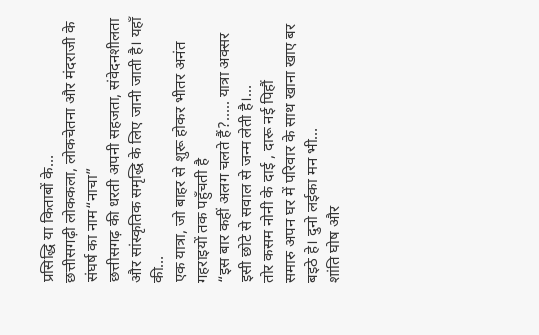प्रसिद्धि या किताबों के…
छत्तीसगढ़ी लोककला, लोकचेतना और मंदराजी के संघर्ष का नाम“नाचा”
छत्तीसगढ़ की धरती अपनी सहजता, संवेदनशीलता और सांस्कृतिक समृद्धि के लिए जानी जाती है। यहाँ की…
एक यात्रा, जो बाहर से शुरू होकर भीतर अनंत गहराइयों तक पहुँचती है
“इस बार कहीं अलग चलते हैं?..... यात्रा अक्सर इसी छोटे से सवाल से जन्म लेती है।…
तोर कसम नोनी के दाई , दारू नई पिहौं
समारु अपन घर में परिवार के साथ खाना खाए बर बइठे हे। दुनो लईका मन भी…
शांति घोष और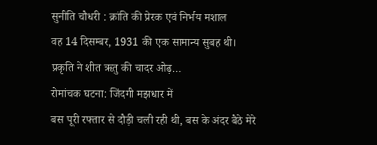सुनीति चौधरी : क्रांति की प्रेरक एवं निर्भय मशाल
वह 14 दिसम्बर, 1931 की एक सामान्य सुबह थी। प्रकृति ने शीत ऋतु की चादर ओढ़…
रोमांचक घटना: जिंदगी मझधार में
बस पूरी रफ्तार से दौड़ी चली रही थी, बस के अंदर बैठे मेरे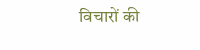विचारों की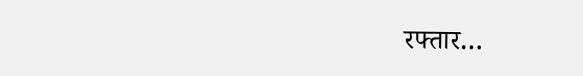रफ्तार…